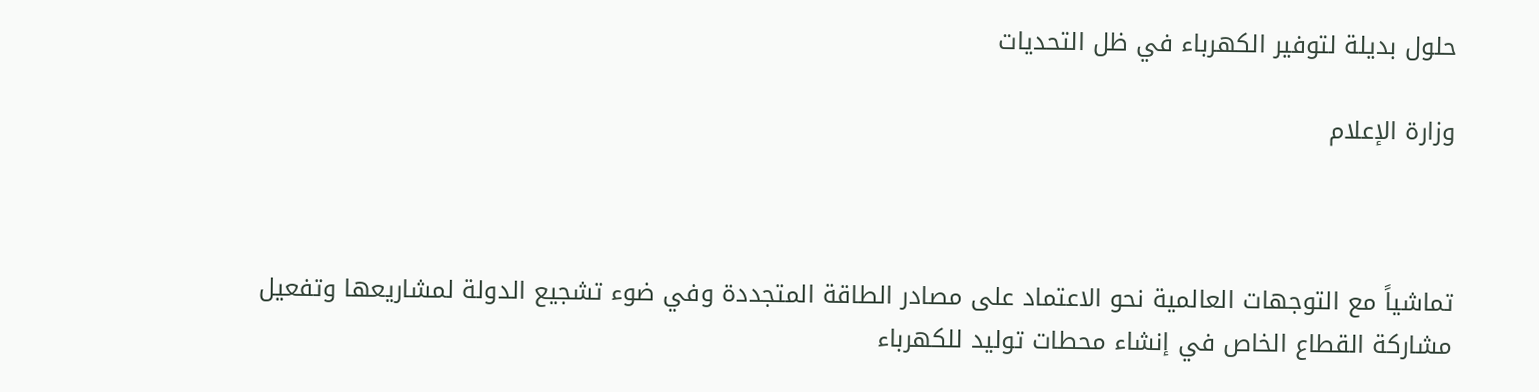حلول بديلة لتوفير الكهرباء في ظل التحديات

وزارة الإعلام



تماشياً مع التوجهات العالمية نحو الاعتماد على مصادر الطاقة المتجددة وفي ضوء تشجيع الدولة لمشاريعها وتفعيل مشاركة القطاع الخاص في إنشاء محطات توليد للكهرباء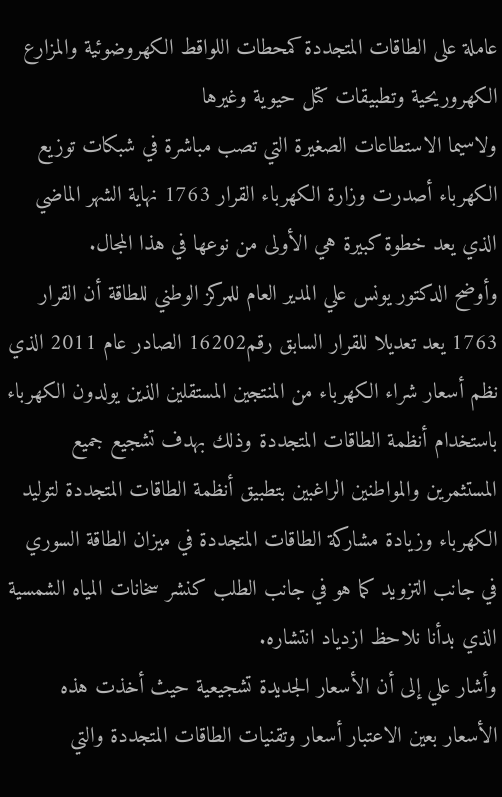عاملة على الطاقات المتجددة كمحطات اللواقط الكهروضوئية والمزارع الكهروريحية وتطبيقات كتل حيوية وغيرها
ولاسيما الاستطاعات الصغيرة التي تصب مباشرة في شبكات توزيع الكهرباء أصدرت وزارة الكهرباء القرار 1763 نهاية الشهر الماضي الذي يعد خطوة كبيرة هي الأولى من نوعها في هذا المجال.
وأوضح الدكتور يونس علي المدير العام للمركز الوطني للطاقة أن القرار 1763 يعد تعديلا للقرار السابق رقم16202 الصادر عام 2011 الذي نظم أسعار شراء الكهرباء من المنتجين المستقلين الذين يولدون الكهرباء باستخدام أنظمة الطاقات المتجددة وذلك بهدف تشجيع جميع المستثمرين والمواطنين الراغبين بتطبيق أنظمة الطاقات المتجددة لتوليد الكهرباء وزيادة مشاركة الطاقات المتجددة في ميزان الطاقة السوري في جانب التزويد كما هو في جانب الطلب كنشر سخانات المياه الشمسية الذي بدأنا نلاحظ ازدياد انتشاره.
وأشار علي إلى أن الأسعار الجديدة تشجيعية حيث أخذت هذه الأسعار بعين الاعتبار أسعار وتقنيات الطاقات المتجددة والتي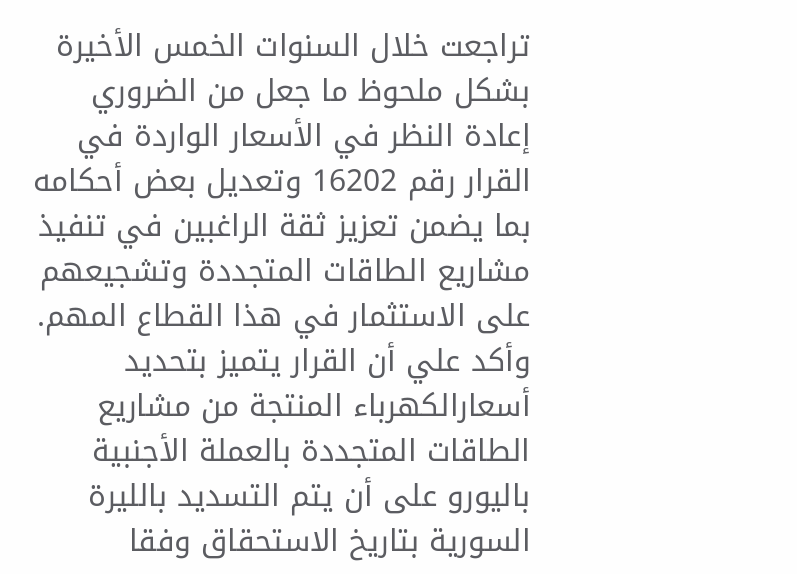تراجعت خلال السنوات الخمس الأخيرة بشكل ملحوظ ما جعل من الضروري إعادة النظر في الأسعار الواردة في القرار رقم 16202 وتعديل بعض أحكامه بما يضمن تعزيز ثقة الراغبين في تنفيذ مشاريع الطاقات المتجددة وتشجيعهم على الاستثمار في هذا القطاع المهم.
وأكد علي أن القرار يتميز بتحديد أسعارالكهرباء المنتجة من مشاريع الطاقات المتجددة بالعملة الأجنبية باليورو على أن يتم التسديد بالليرة السورية بتاريخ الاستحقاق وفقا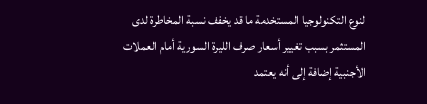لنوع التكنولوجيا المستخدمة ما قد يخفف نسبة المخاطرة لدى المستثمر بسبب تغيير أسعار صرف الليرة السورية أمام العملات الأجنبية إضافة إلى أنه يعتمد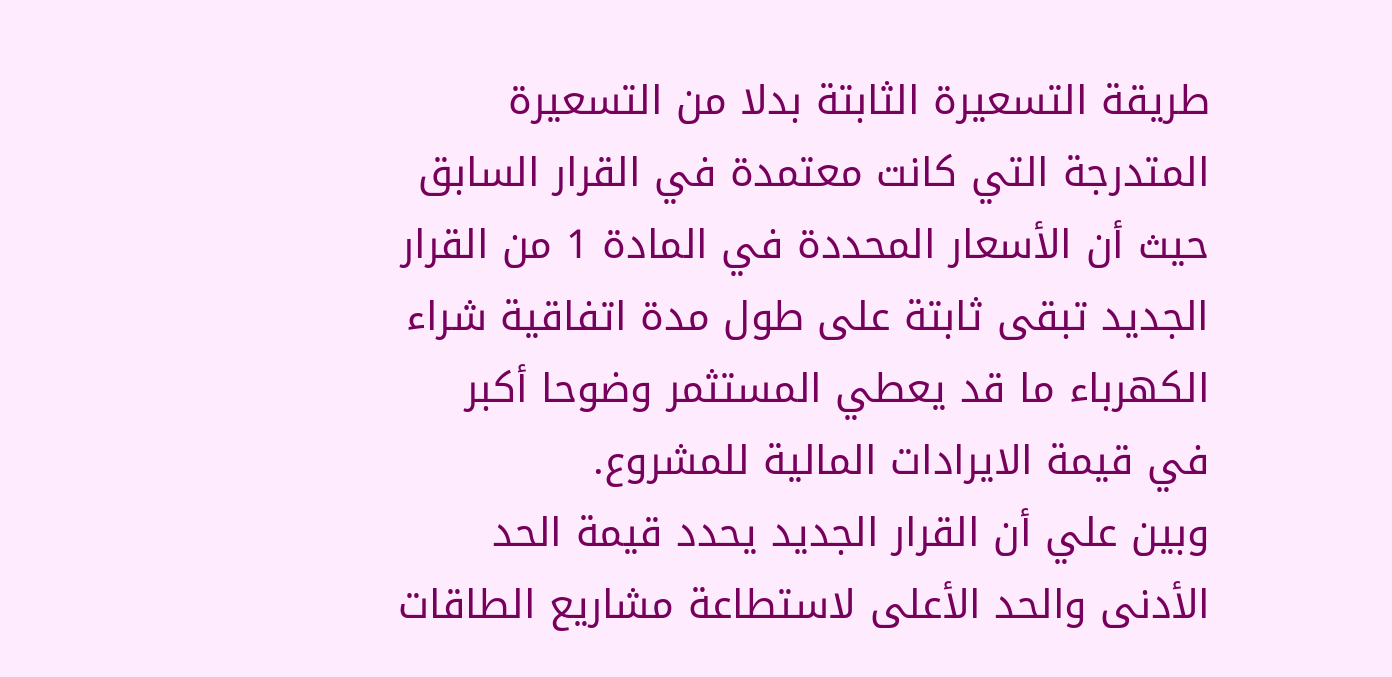طريقة التسعيرة الثابتة بدلا من التسعيرة المتدرجة التي كانت معتمدة في القرار السابق حيث أن الأسعار المحددة في المادة 1 من القرار الجديد تبقى ثابتة على طول مدة اتفاقية شراء الكهرباء ما قد يعطي المستثمر وضوحا أكبر في قيمة الايرادات المالية للمشروع.
وبين علي أن القرار الجديد يحدد قيمة الحد الأدنى والحد الأعلى لاستطاعة مشاريع الطاقات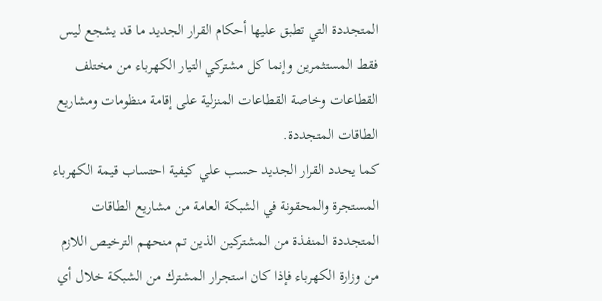المتجددة التي تطبق عليها أحكام القرار الجديد ما قد يشجع ليس فقط المستثمرين وإنما كل مشتركي التيار الكهرباء من مختلف القطاعات وخاصة القطاعات المنزلية على إقامة منظومات ومشاريع الطاقات المتجددة.
كما يحدد القرار الجديد حسب علي كيفية احتساب قيمة الكهرباء المستجرة والمحقونة في الشبكة العامة من مشاريع الطاقات المتجددة المنفذة من المشتركين الذين تم منحهم الترخيص اللازم من وزارة الكهرباء فإذا كان استجرار المشترك من الشبكة خلال أي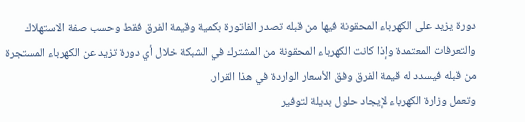دورة يزيد على الكهرباء المحقونة فيها من قبله تصدر الفاتورة بكمية وقيمة الفرق فقط وحسب صفة الاستهلاك والتعرفات المعتمدة وإذا كانت الكهرباء المحقونة من المشترك في الشبكة خلال أي دورة تزيد عن الكهرباء المستجرة من قبله فيسدد له قيمة الفرق وفق الأسعار الواردة في هذا القرار.
وتعمل وزارة الكهرباء لإيجاد حلول بديلة لتوفير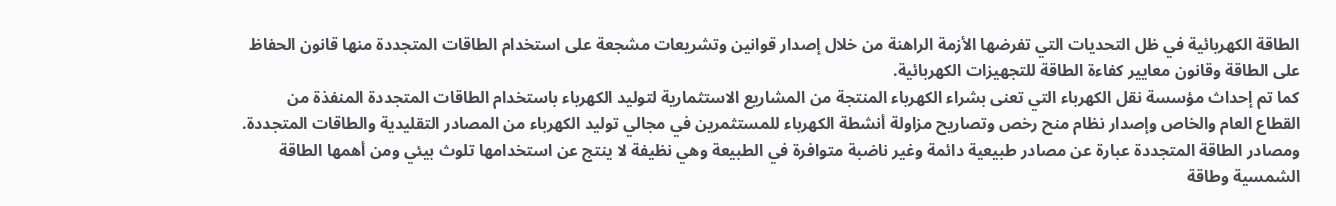الطاقة الكهربائية في ظل التحديات التي تفرضها الأزمة الراهنة من خلال إصدار قوانين وتشريعات مشجعة على استخدام الطاقات المتجددة منها قانون الحفاظ على الطاقة وقانون معايير كفاءة الطاقة للتجهيزات الكهربائية.
كما تم إحداث مؤسسة نقل الكهرباء التي تعنى بشراء الكهرباء المنتجة من المشاريع الاستثمارية لتوليد الكهرباء باستخدام الطاقات المتجددة المنفذة من القطاع العام والخاص وإصدار نظام منح رخص وتصاريح مزاولة أنشطة الكهرباء للمستثمرين في مجالي توليد الكهرباء من المصادر التقليدية والطاقات المتجددة.
ومصادر الطاقة المتجددة عبارة عن مصادر طبيعية دائمة وغير ناضبة متوافرة في الطبيعة وهي نظيفة لا ينتج عن استخدامها تلوث بيئي ومن أهمها الطاقة الشمسية وطاقة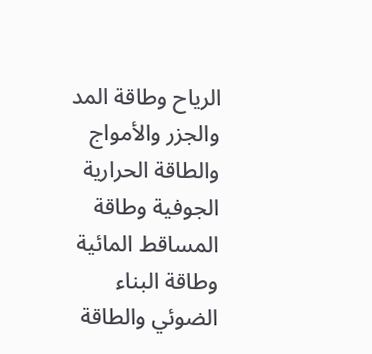الرياح وطاقة المد والجزر والأمواج والطاقة الحرارية الجوفية وطاقة المساقط المائية وطاقة البناء الضوئي والطاقة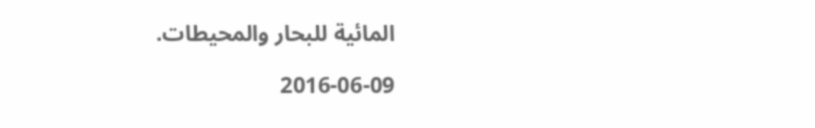المائية للبحار والمحيطات.

2016-06-09